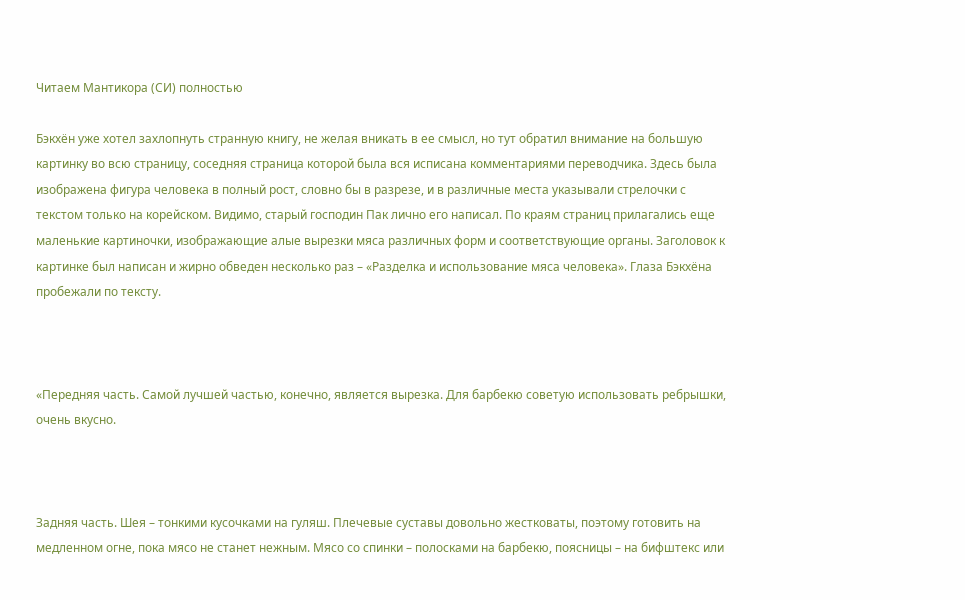Читаем Мантикора (СИ) полностью

Бэкхён уже хотел захлопнуть странную книгу, не желая вникать в ее смысл, но тут обратил внимание на большую картинку во всю страницу, соседняя страница которой была вся исписана комментариями переводчика. Здесь была изображена фигура человека в полный рост, словно бы в разрезе, и в различные места указывали стрелочки с текстом только на корейском. Видимо, старый господин Пак лично его написал. По краям страниц прилагались еще маленькие картиночки, изображающие алые вырезки мяса различных форм и соответствующие органы. Заголовок к картинке был написан и жирно обведен несколько раз – «Разделка и использование мяса человека». Глаза Бэкхёна пробежали по тексту.



«Передняя часть. Самой лучшей частью, конечно, является вырезка. Для барбекю советую использовать ребрышки, очень вкусно.



Задняя часть. Шея – тонкими кусочками на гуляш. Плечевые суставы довольно жестковаты, поэтому готовить на медленном огне, пока мясо не станет нежным. Мясо со спинки – полосками на барбекю, поясницы – на бифштекс или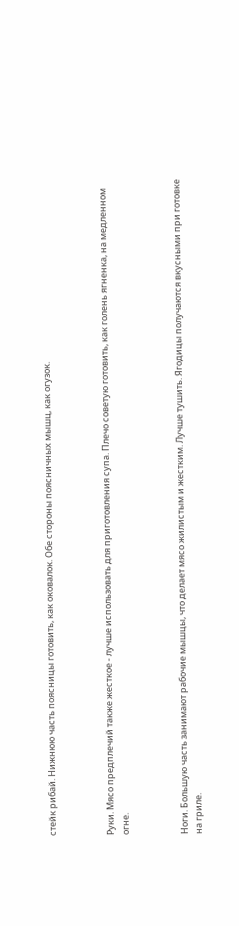стейк рибай. Нижнюю часть поясницы готовить, как оковалок. Обе стороны поясничных мышц, как огузок.



Руки. Мясо предплечий также жесткое - лучше использовать для приготовления супа. Плечо советую готовить, как голень ягненка, на медленном огне.



Ноги. Большую часть занимают рабочие мышцы, что делает мясо жилистым и жестким. Лучше тушить. Ягодицы получаются вкусными при готовке на гриле.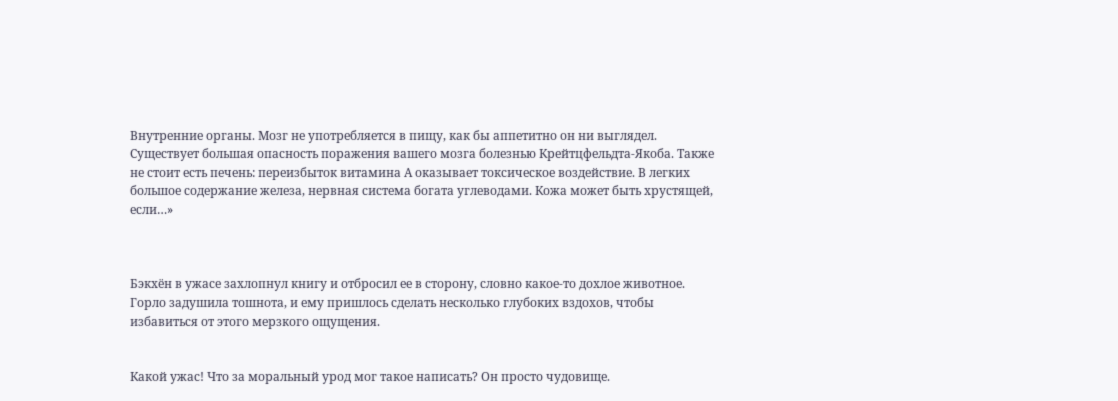Внутренние органы. Мозг не употребляется в пищу, как бы аппетитно он ни выглядел. Существует большая опасность поражения вашего мозга болезнью Крейтцфельдта-Якоба. Также не стоит есть печень: переизбыток витамина А оказывает токсическое воздействие. В легких большое содержание железа, нервная система богата углеводами. Кожа может быть хрустящей, если…»



Бэкхён в ужасе захлопнул книгу и отбросил ее в сторону, словно какое-то дохлое животное. Горло задушила тошнота, и ему пришлось сделать несколько глубоких вздохов, чтобы избавиться от этого мерзкого ощущения.


Какой ужас! Что за моральный урод мог такое написать? Он просто чудовище.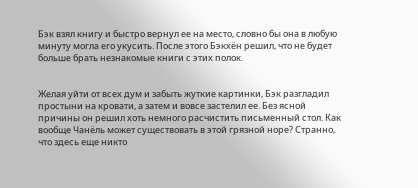Бэк взял книгу и быстро вернул ее на место, словно бы она в любую минуту могла его укусить. После этого Бэкхён решил, что не будет больше брать незнакомые книги с этих полок.


Желая уйти от всех дум и забыть жуткие картинки, Бэк разгладил простыни на кровати, а затем и вовсе застелил ее. Без ясной причины он решил хоть немного расчистить письменный стол. Как вообще Чанёль может существовать в этой грязной норе? Странно, что здесь еще никто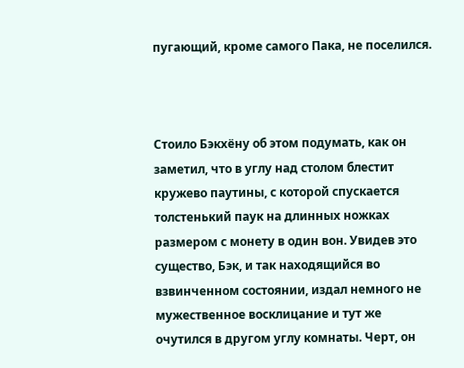пугающий, кроме самого Пака, не поселился.



Стоило Бэкхёну об этом подумать, как он заметил, что в углу над столом блестит кружево паутины, с которой спускается толстенький паук на длинных ножках размером с монету в один вон. Увидев это существо, Бэк, и так находящийся во взвинченном состоянии, издал немного не мужественное восклицание и тут же очутился в другом углу комнаты. Черт, он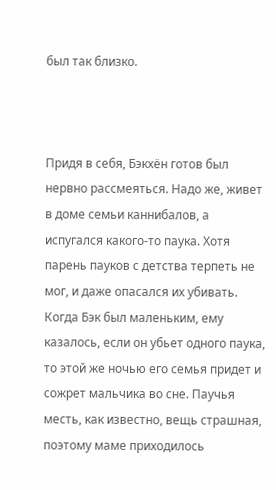был так близко.



Придя в себя, Бэкхён готов был нервно рассмеяться. Надо же, живет в доме семьи каннибалов, а испугался какого-то паука. Хотя парень пауков с детства терпеть не мог, и даже опасался их убивать. Когда Бэк был маленьким, ему казалось, если он убьет одного паука, то этой же ночью его семья придет и сожрет мальчика во сне. Паучья месть, как известно, вещь страшная, поэтому маме приходилось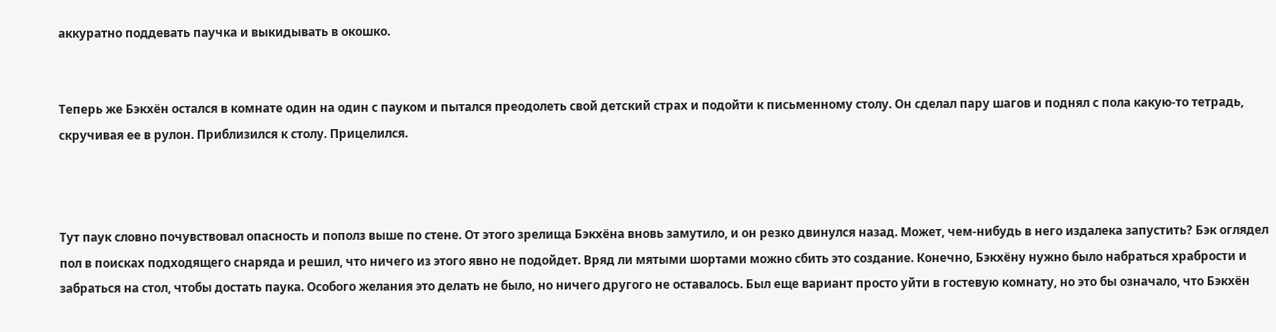аккуратно поддевать паучка и выкидывать в окошко.


Теперь же Бэкхён остался в комнате один на один с пауком и пытался преодолеть свой детский страх и подойти к письменному столу. Он сделал пару шагов и поднял с пола какую-то тетрадь, скручивая ее в рулон. Приблизился к столу. Прицелился.



Тут паук словно почувствовал опасность и пополз выше по стене. От этого зрелища Бэкхёна вновь замутило, и он резко двинулся назад. Может, чем-нибудь в него издалека запустить? Бэк оглядел пол в поисках подходящего снаряда и решил, что ничего из этого явно не подойдет. Вряд ли мятыми шортами можно сбить это создание. Конечно, Бэкхёну нужно было набраться храбрости и забраться на стол, чтобы достать паука. Особого желания это делать не было, но ничего другого не оставалось. Был еще вариант просто уйти в гостевую комнату, но это бы означало, что Бэкхён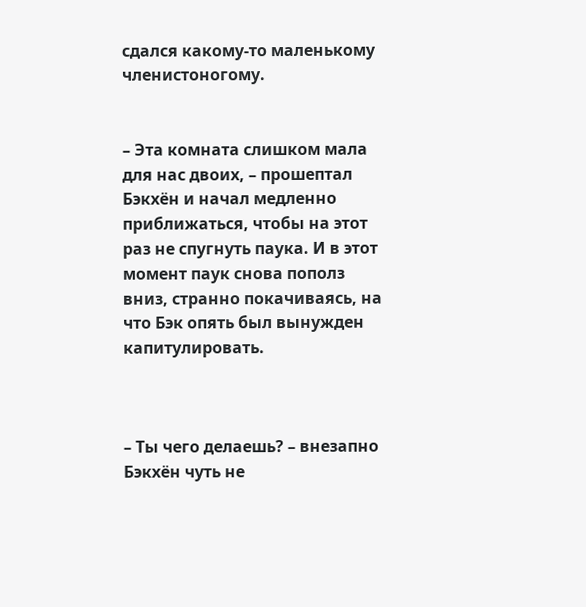сдался какому-то маленькому членистоногому.


– Эта комната слишком мала для нас двоих, – прошептал Бэкхён и начал медленно приближаться, чтобы на этот раз не спугнуть паука. И в этот момент паук снова пополз вниз, странно покачиваясь, на что Бэк опять был вынужден капитулировать.



– Ты чего делаешь? – внезапно Бэкхён чуть не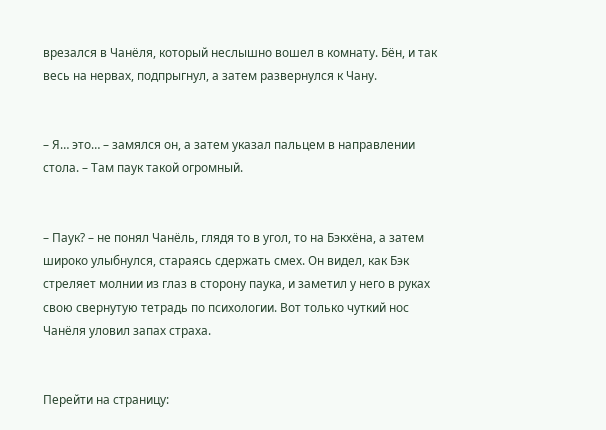врезался в Чанёля, который неслышно вошел в комнату. Бён, и так весь на нервах, подпрыгнул, а затем развернулся к Чану.


– Я… это… – замялся он, а затем указал пальцем в направлении стола. – Там паук такой огромный.


– Паук? – не понял Чанёль, глядя то в угол, то на Бэкхёна, а затем широко улыбнулся, стараясь сдержать смех. Он видел, как Бэк стреляет молнии из глаз в сторону паука, и заметил у него в руках свою свернутую тетрадь по психологии. Вот только чуткий нос Чанёля уловил запах страха.


Перейти на страницу: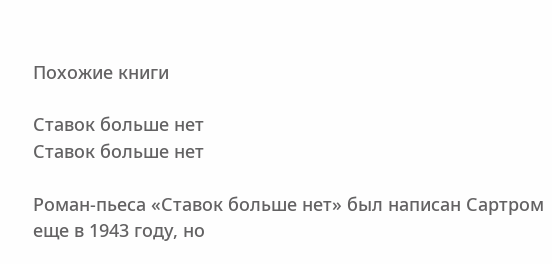Похожие книги

Ставок больше нет
Ставок больше нет

Роман-пьеса «Ставок больше нет» был написан Сартром еще в 1943 году, но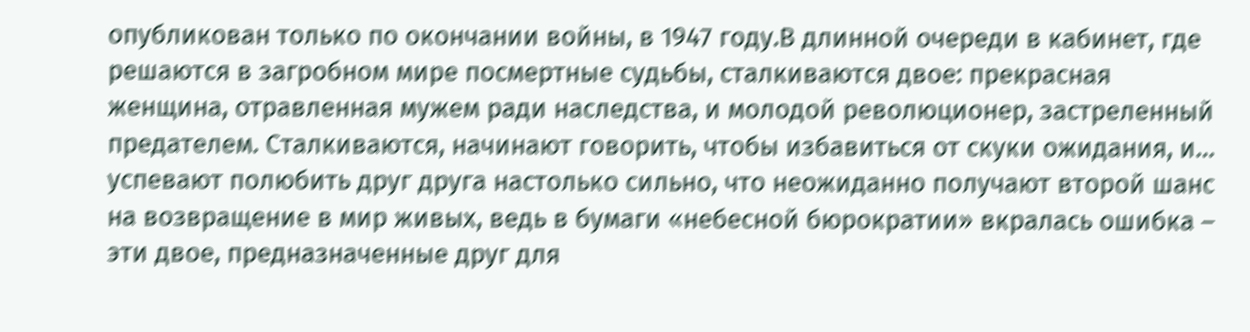опубликован только по окончании войны, в 1947 году.В длинной очереди в кабинет, где решаются в загробном мире посмертные судьбы, сталкиваются двое: прекрасная женщина, отравленная мужем ради наследства, и молодой революционер, застреленный предателем. Сталкиваются, начинают говорить, чтобы избавиться от скуки ожидания, и… успевают полюбить друг друга настолько сильно, что неожиданно получают второй шанс на возвращение в мир живых, ведь в бумаги «небесной бюрократии» вкралась ошибка – эти двое, предназначенные друг для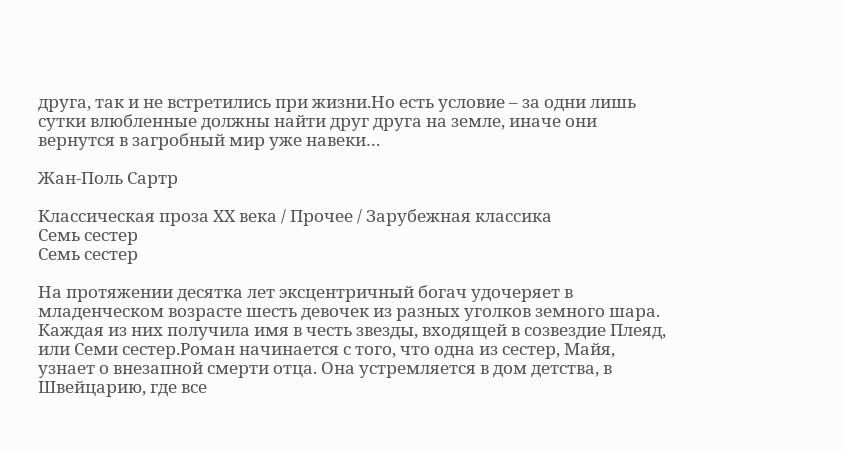друга, так и не встретились при жизни.Но есть условие – за одни лишь сутки влюбленные должны найти друг друга на земле, иначе они вернутся в загробный мир уже навеки…

Жан-Поль Сартр

Классическая проза ХX века / Прочее / Зарубежная классика
Семь сестер
Семь сестер

На протяжении десятка лет эксцентричный богач удочеряет в младенческом возрасте шесть девочек из разных уголков земного шара. Каждая из них получила имя в честь звезды, входящей в созвездие Плеяд, или Семи сестер.Роман начинается с того, что одна из сестер, Майя, узнает о внезапной смерти отца. Она устремляется в дом детства, в Швейцарию, где все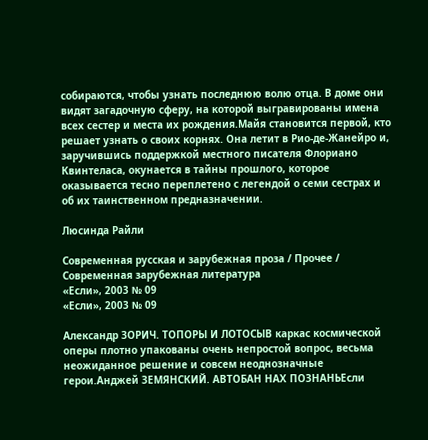собираются, чтобы узнать последнюю волю отца. В доме они видят загадочную сферу, на которой выгравированы имена всех сестер и места их рождения.Майя становится первой, кто решает узнать о своих корнях. Она летит в Рио-де-Жанейро и, заручившись поддержкой местного писателя Флориано Квинтеласа, окунается в тайны прошлого, которое оказывается тесно переплетено с легендой о семи сестрах и об их таинственном предназначении.

Люсинда Райли

Современная русская и зарубежная проза / Прочее / Современная зарубежная литература
«Если», 2003 № 09
«Если», 2003 № 09

Александр ЗОРИЧ. ТОПОРЫ И ЛОТОСЫВ каркас космической оперы плотно упакованы очень непростой вопрос, весьма неожиданное решение и совсем неоднозначные герои.Анджей ЗЕМЯНСКИЙ. АВТОБАН НАХ ПОЗНАНЬЕсли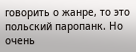говорить о жанре, то это польский паропанк. Но очень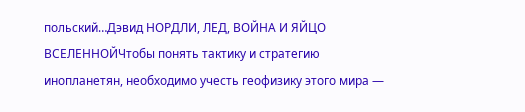польский…Дэвид НОРДЛИ, ЛЕД, ВОЙНА И ЯЙЦО ВСЕЛЕННОЙЧтобы понять тактику и стратегию инопланетян, необходимо учесть геофизику этого мира —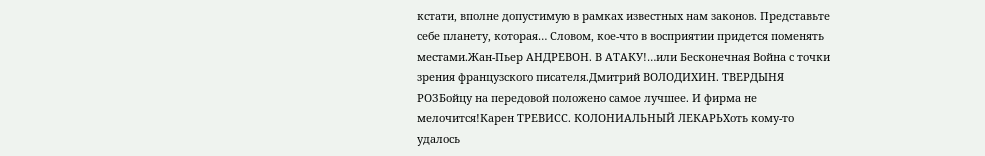кстати, вполне допустимую в рамках известных нам законов. Представьте себе планету, которая… Словом, кое-что в восприятии придется поменять местами.Жан-Пьер АНДРЕВОН. В АТАКУ!…или Бесконечная Война с точки зрения французского писателя.Дмитрий ВОЛОДИХИН. ТВЕРДЫНЯ РОЗБойцу на передовой положено самое лучшее. И фирма не мелочится!Карен ТРЕВИСС. КОЛОНИАЛЬНЫЙ ЛЕКАРЬХоть кому-то удалось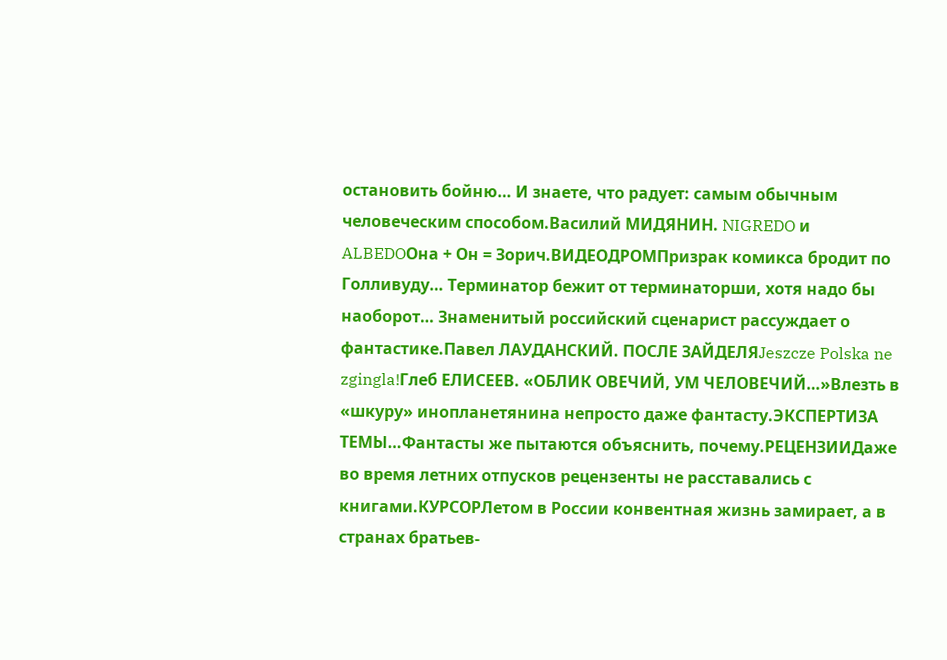остановить бойню… И знаете, что радует: самым обычным человеческим способом.Василий МИДЯНИН. NIGREDO и ALBEDOОна + Он = Зорич.ВИДЕОДРОМПризрак комикса бродит по Голливуду… Терминатор бежит от терминаторши, хотя надо бы наоборот… Знаменитый российский сценарист рассуждает о фантастике.Павел ЛАУДАНСКИЙ. ПОСЛЕ ЗАЙДЕЛЯJeszcze Polska ne zgingla!Глеб ЕЛИСЕЕВ. «ОБЛИК ОВЕЧИЙ, УМ ЧЕЛОВЕЧИЙ…»Влезть в «шкуру» инопланетянина непросто даже фантасту.ЭКСПЕРТИЗА ТЕМЫ…Фантасты же пытаются объяснить, почему.РЕЦЕНЗИИДаже во время летних отпусков рецензенты не расставались с книгами.КУРСОРЛетом в России конвентная жизнь замирает, а в странах братьев-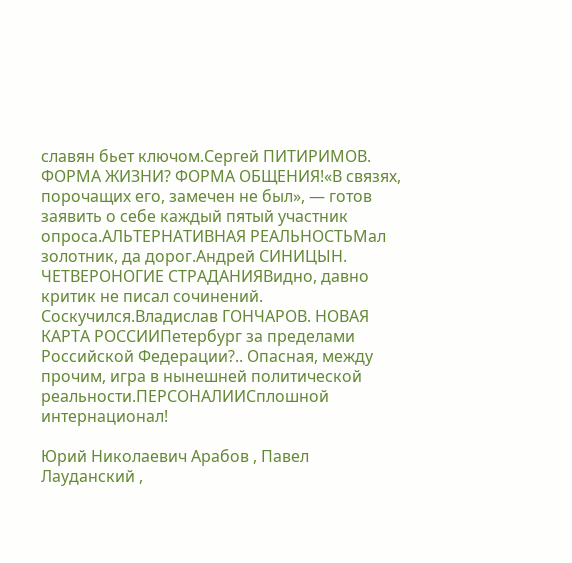славян бьет ключом.Сергей ПИТИРИМОВ. ФОРМА ЖИЗНИ? ФОРМА ОБЩЕНИЯ!«В связях, порочащих его, замечен не был», — готов заявить о себе каждый пятый участник опроса.АЛЬТЕРНАТИВНАЯ РЕАЛЬНОСТЬМал золотник, да дорог.Андрей СИНИЦЫН. ЧЕТВЕРОНОГИЕ СТРАДАНИЯВидно, давно критик не писал сочинений. Соскучился.Владислав ГОНЧАРОВ. НОВАЯ КАРТА РОССИИПетербург за пределами Российской Федерации?.. Опасная, между прочим, игра в нынешней политической реальности.ПЕРСОНАЛИИСплошной интернационал!

Юрий Николаевич Арабов , Павел Лауданский ,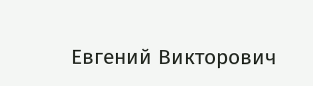Евгений Викторович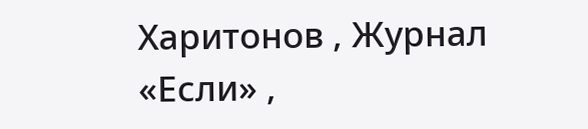Харитонов , Журнал «Если» ,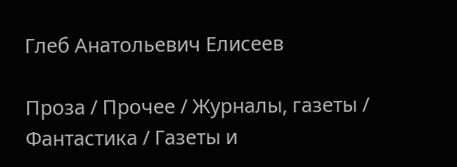Глеб Анатольевич Елисеев

Проза / Прочее / Журналы, газеты / Фантастика / Газеты и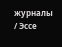журналы / Эссе